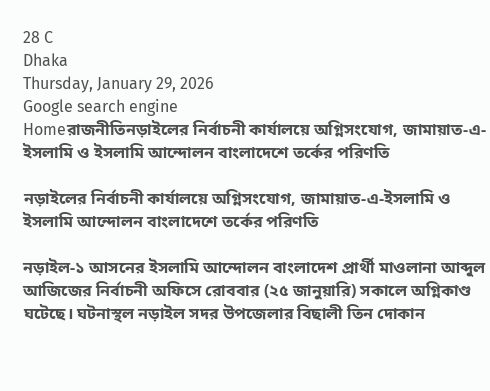28 C
Dhaka
Thursday, January 29, 2026
Google search engine
Homeরাজনীতিনড়াইলের নির্বাচনী কার্যালয়ে অগ্নিসংযোগ, জামায়াত-এ-ইসলামি ও ইসলামি আন্দোলন বাংলাদেশে তর্কের পরিণতি

নড়াইলের নির্বাচনী কার্যালয়ে অগ্নিসংযোগ, জামায়াত-এ-ইসলামি ও ইসলামি আন্দোলন বাংলাদেশে তর্কের পরিণতি

নড়াইল-১ আসনের ইসলামি আন্দোলন বাংলাদেশ প্রার্থী মাওলানা আব্দুল আজিজের নির্বাচনী অফিসে রোববার (২৫ জানুয়ারি) সকালে অগ্নিকাণ্ড ঘটেছে। ঘটনাস্থল নড়াইল সদর উপজেলার বিছালী তিন দোকান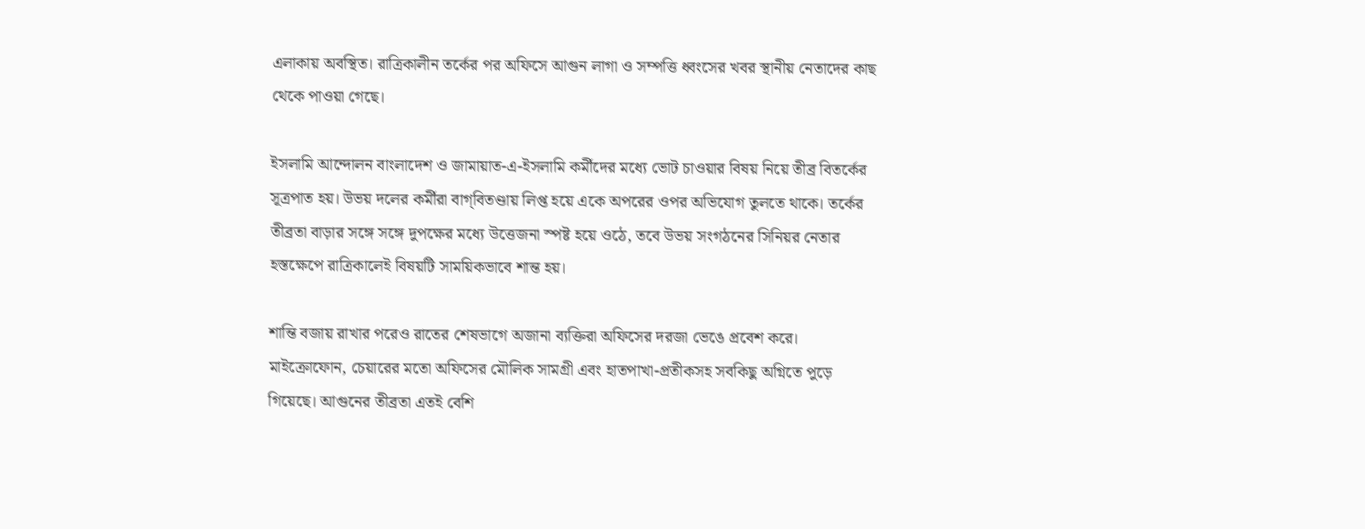এলাকায় অবস্থিত। রাত্রিকালীন তর্কের পর অফিসে আগুন লাগা ও সম্পত্তি ধ্বংসের খবর স্থানীয় নেতাদের কাছ থেকে পাওয়া গেছে।

ইসলামি আন্দোলন বাংলাদেশ ও জামায়াত-এ-ইসলামি কর্মীদের মধ্যে ভোট চাওয়ার বিষয় নিয়ে তীব্র বিতর্কের সূত্রপাত হয়। উভয় দলের কর্মীরা বাগ্‌বিতণ্ডায় লিপ্ত হয়ে একে অপরের ওপর অভিযোগ তুলতে থাকে। তর্কের তীব্রতা বাড়ার সঙ্গে সঙ্গে দুপক্ষের মধ্যে উত্তেজনা স্পষ্ট হয়ে ওঠে, তবে উভয় সংগঠনের সিনিয়র নেতার হস্তক্ষেপে রাত্রিকালেই বিষয়টি সাময়িকভাবে শান্ত হয়।

শান্তি বজায় রাখার পরেও রাতের শেষভাগে অজানা ব্যক্তিরা অফিসের দরজা ভেঙে প্রবেশ করে। মাইক্রোফোন, চেয়ারের মতো অফিসের মৌলিক সামগ্রী এবং হাতপাখা-প্রতীকসহ সবকিছু অগ্নিতে পুড়ে গিয়েছে। আগুনের তীব্রতা এতই বেশি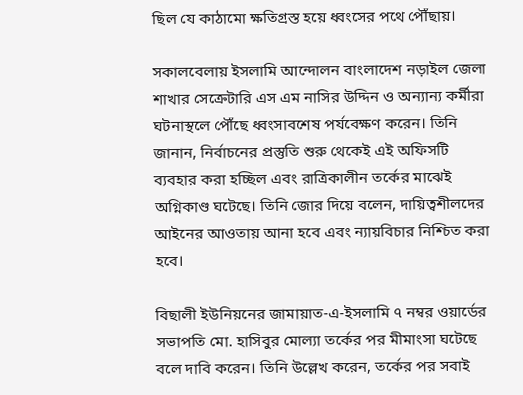ছিল যে কাঠামো ক্ষতিগ্রস্ত হয়ে ধ্বংসের পথে পৌঁছায়।

সকালবেলায় ইসলামি আন্দোলন বাংলাদেশ নড়াইল জেলা শাখার সেক্রেটারি এস এম নাসির উদ্দিন ও অন্যান্য কর্মীরা ঘটনাস্থলে পৌঁছে ধ্বংসাবশেষ পর্যবেক্ষণ করেন। তিনি জানান, নির্বাচনের প্রস্তুতি শুরু থেকেই এই অফিসটি ব্যবহার করা হচ্ছিল এবং রাত্রিকালীন তর্কের মাঝেই অগ্নিকাণ্ড ঘটেছে। তিনি জোর দিয়ে বলেন, দায়িত্বশীলদের আইনের আওতায় আনা হবে এবং ন্যায়বিচার নিশ্চিত করা হবে।

বিছালী ইউনিয়নের জামায়াত-এ-ইসলামি ৭ নম্বর ওয়ার্ডের সভাপতি মো. হাসিবুর মোল্যা তর্কের পর মীমাংসা ঘটেছে বলে দাবি করেন। তিনি উল্লেখ করেন, তর্কের পর সবাই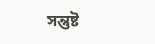সন্তুষ্ট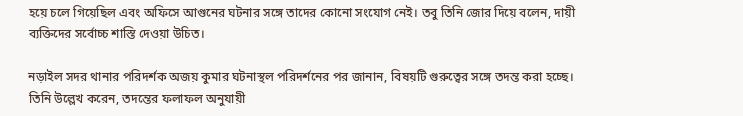হয়ে চলে গিয়েছিল এবং অফিসে আগুনের ঘটনার সঙ্গে তাদের কোনো সংযোগ নেই। তবু তিনি জোর দিয়ে বলেন, দায়ী ব্যক্তিদের সর্বোচ্চ শাস্তি দেওয়া উচিত।

নড়াইল সদর থানার পরিদর্শক অজয় কুমার ঘটনাস্থল পরিদর্শনের পর জানান, বিষয়টি গুরুত্বের সঙ্গে তদন্ত করা হচ্ছে। তিনি উল্লেখ করেন, তদন্তের ফলাফল অনুযায়ী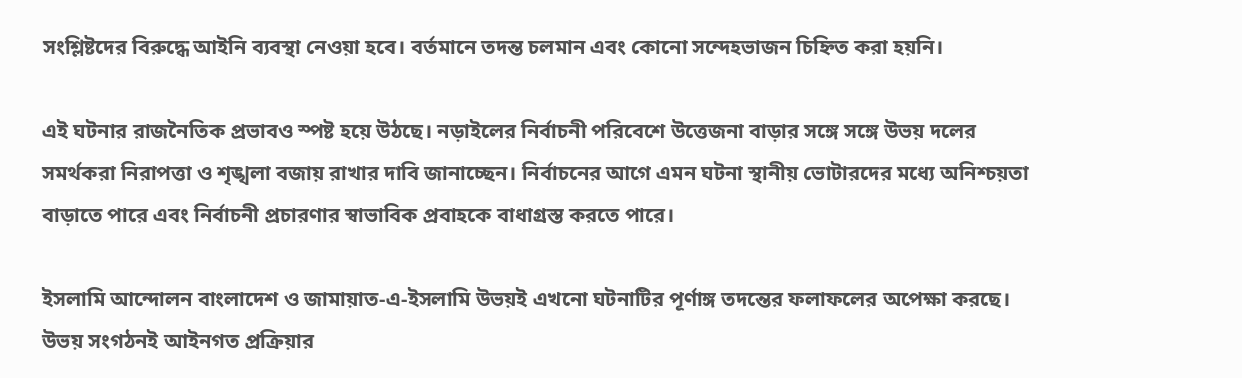সংশ্লিষ্টদের বিরুদ্ধে আইনি ব্যবস্থা নেওয়া হবে। বর্তমানে তদন্ত চলমান এবং কোনো সন্দেহভাজন চিহ্নিত করা হয়নি।

এই ঘটনার রাজনৈতিক প্রভাবও স্পষ্ট হয়ে উঠছে। নড়াইলের নির্বাচনী পরিবেশে উত্তেজনা বাড়ার সঙ্গে সঙ্গে উভয় দলের সমর্থকরা নিরাপত্তা ও শৃঙ্খলা বজায় রাখার দাবি জানাচ্ছেন। নির্বাচনের আগে এমন ঘটনা স্থানীয় ভোটারদের মধ্যে অনিশ্চয়তা বাড়াতে পারে এবং নির্বাচনী প্রচারণার স্বাভাবিক প্রবাহকে বাধাগ্রস্ত করতে পারে।

ইসলামি আন্দোলন বাংলাদেশ ও জামায়াত-এ-ইসলামি উভয়ই এখনো ঘটনাটির পূর্ণাঙ্গ তদন্তের ফলাফলের অপেক্ষা করছে। উভয় সংগঠনই আইনগত প্রক্রিয়ার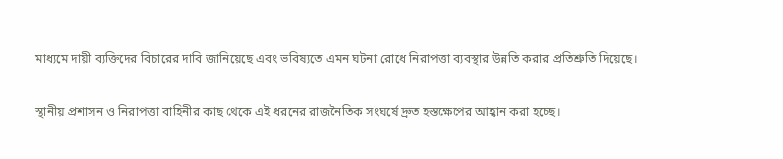মাধ্যমে দায়ী ব্যক্তিদের বিচারের দাবি জানিয়েছে এবং ভবিষ্যতে এমন ঘটনা রোধে নিরাপত্তা ব্যবস্থার উন্নতি করার প্রতিশ্রুতি দিয়েছে।

স্থানীয় প্রশাসন ও নিরাপত্তা বাহিনীর কাছ থেকে এই ধরনের রাজনৈতিক সংঘর্ষে দ্রুত হস্তক্ষেপের আহ্বান করা হচ্ছে।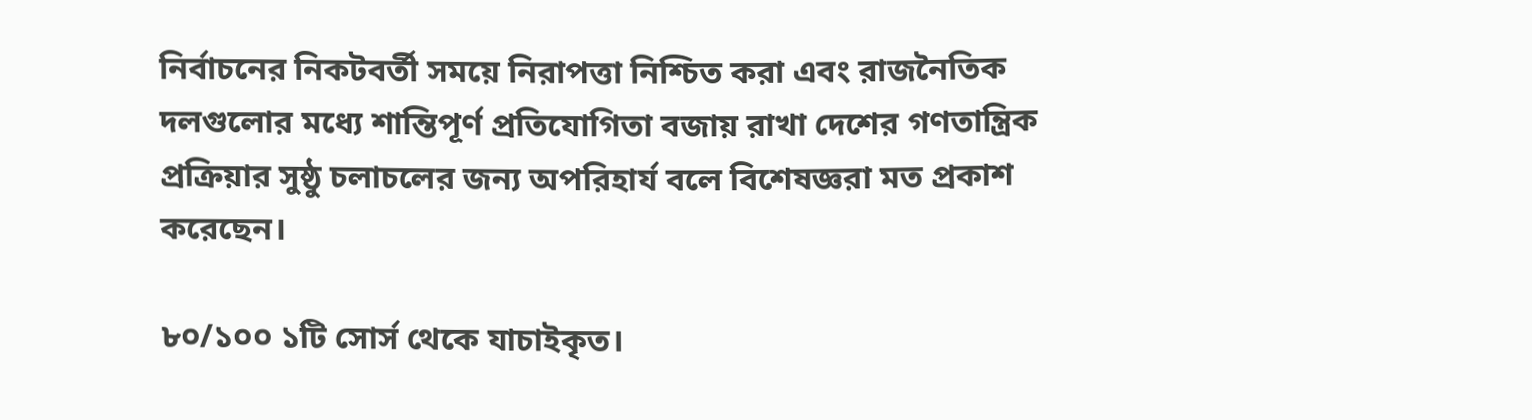নির্বাচনের নিকটবর্তী সময়ে নিরাপত্তা নিশ্চিত করা এবং রাজনৈতিক দলগুলোর মধ্যে শান্তিপূর্ণ প্রতিযোগিতা বজায় রাখা দেশের গণতান্ত্রিক প্রক্রিয়ার সুষ্ঠু চলাচলের জন্য অপরিহার্য বলে বিশেষজ্ঞরা মত প্রকাশ করেছেন।

৮০/১০০ ১টি সোর্স থেকে যাচাইকৃত।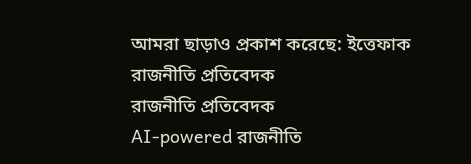আমরা ছাড়াও প্রকাশ করেছে: ইত্তেফাক
রাজনীতি প্রতিবেদক
রাজনীতি প্রতিবেদক
AI-powered রাজনীতি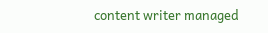content writer managed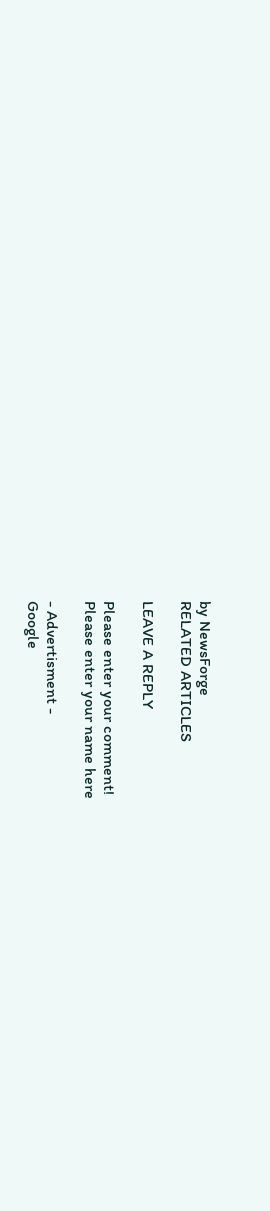by NewsForge
RELATED ARTICLES

LEAVE A REPLY

Please enter your comment!
Please enter your name here

- Advertisment -
Google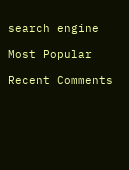search engine

Most Popular

Recent Comments